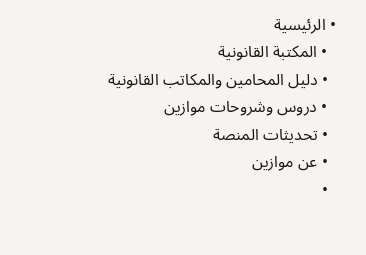• الرئيسية
  • المكتبة القانونية
  • دليل المحامين والمكاتب القانونية
  • دروس وشروحات موازين
  • تحديثات المنصة
  • عن موازين
  •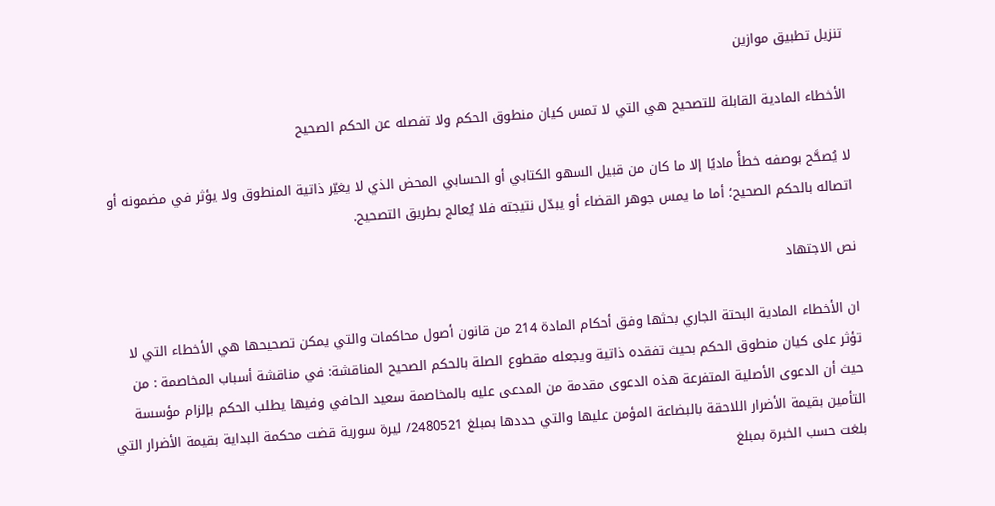تنزيل تطبيق موازين

الأخطاء المادية القابلة للتصحيح هي التي لا تمس كيان منطوق الحكم ولا تفصله عن الحكم الصحيح

لا يُصحَّح بوصفه خطأً ماديًا إلا ما كان من قبيل السهو الكتابي أو الحسابي المحض الذي لا يغيّر ذاتية المنطوق ولا يؤثر في مضمونه أو اتصاله بالحكم الصحيح؛ أما ما يمس جوهر القضاء أو يبدّل نتيجته فلا يُعالج بطريق التصحيح.

نص الاجتهاد

ان الأخطاء المادية البحتة الجاري بحثها وفق أحكام المادة 214 من قانون أصول محاكمات والتي يمكن تصحيحها هي الأخطاء التي لا تؤثر على كيان منطوق الحكم بحيث تفقده ذاتية ويجعله مقطوع الصلة بالحكم الصحيح المناقشة: في مناقشة أسباب المخاصمة : من حيث أن الدعوى الأصلية المتفرعة هذه الدعوى مقدمة من المدعى عليه بالمخاصمة سعيد الحافي وفيها يطلب الحكم بإلزام مؤسسة التأمين بقيمة الأضرار اللاحقة بالبضاعة المؤمن عليها والتي حددها بمبلغ 2480521/ ليرة سورية قضت محكمة البداية بقيمة الأضرار التي بلغت حسب الخبرة بمبلغ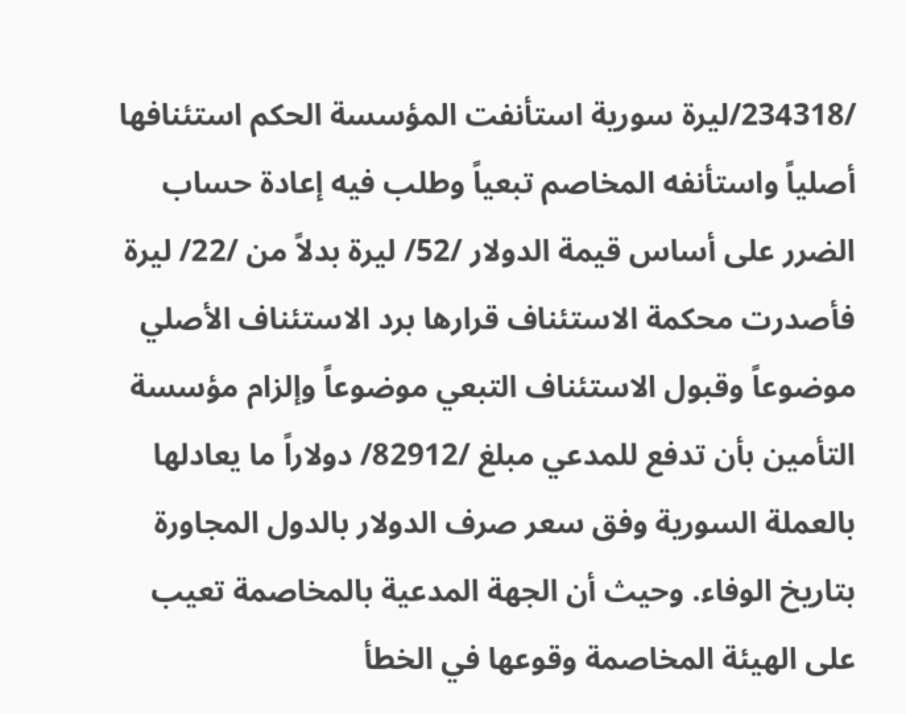/234318/ليرة سورية استأنفت المؤسسة الحكم استئنافها أصلياً واستأنفه المخاصم تبعياً وطلب فيه إعادة حساب الضرر على أساس قيمة الدولار /52/ ليرة بدلاً من /22/ ليرة فأصدرت محكمة الاستئناف قرارها برد الاستئناف الأصلي موضوعاً وقبول الاستئناف التبعي موضوعاً وإلزام مؤسسة التأمين بأن تدفع للمدعي مبلغ /82912/ دولاراً ما يعادلها بالعملة السورية وفق سعر صرف الدولار بالدول المجاورة بتاريخ الوفاء. وحيث أن الجهة المدعية بالمخاصمة تعيب على الهيئة المخاصمة وقوعها في الخطأ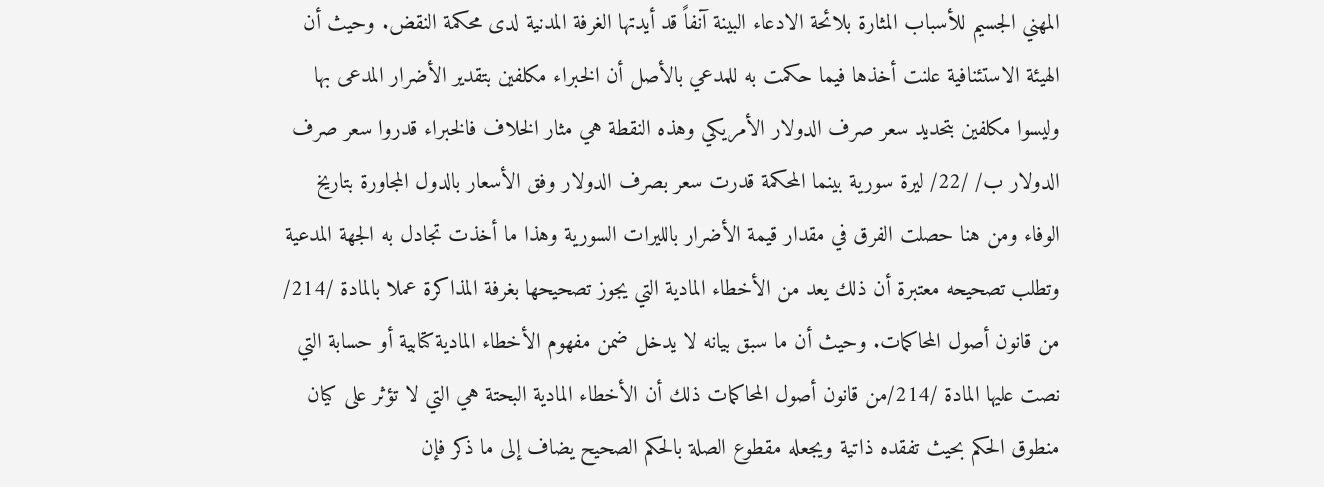المهني الجسيم للأسباب المثارة بلائحة الادعاء البينة آنفاً قد أيدتها الغرفة المدنية لدى محكمة النقض. وحيث أن الهيئة الاستئنافية علنت أخذها فيما حكمت به للمدعي بالأصل أن الخبراء مكلفين بتقدير الأضرار المدعى بها وليسوا مكلفين بتحديد سعر صرف الدولار الأمريكي وهذه النقطة هي مثار الخلاف فالخبراء قدروا سعر صرف الدولار ب/ /22/ ليرة سورية بينما المحكمة قدرت سعر بصرف الدولار وفق الأسعار بالدول المجاورة بتاريخ الوفاء ومن هنا حصلت الفرق في مقدار قيمة الأضرار بالليرات السورية وهذا ما أخذت تجادل به الجهة المدعية وتطلب تصحيحه معتبرة أن ذلك يعد من الأخطاء المادية التي يجوز تصحيحها بغرفة المذاكرة عملا بالمادة /214/ من قانون أصول المحاكمات. وحيث أن ما سبق بيانه لا يدخل ضمن مفهوم الأخطاء المادية كتابية أو حسابة التي نصت عليها المادة /214/من قانون أصول المحاكمات ذلك أن الأخطاء المادية البحتة هي التي لا تؤثر على كيان منطوق الحكم بحيث تفقده ذاتية ويجعله مقطوع الصلة بالحكم الصحيح يضاف إلى ما ذكر فإن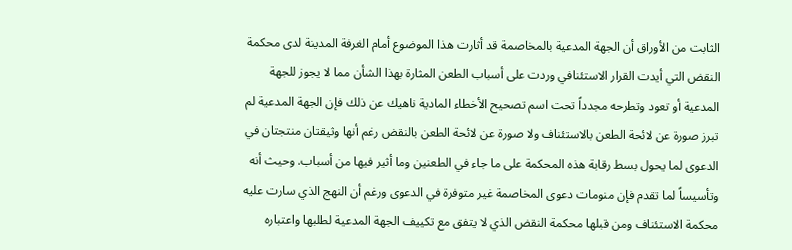الثابت من الأوراق أن الجهة المدعية بالمخاصمة قد أثارت هذا الموضوع أمام الغرفة المدينة لدى محكمة النقض التي أيدت القرار الاستئنافي وردت على أسباب الطعن المثارة بهذا الشأن مما لا يجوز للجهة المدعية أو تعود وتطرحه مجدداً تحت اسم تصحيح الأخطاء المادية ناهيك عن ذلك فإن الجهة المدعية لم تبرز صورة عن لائحة الطعن بالاستئناف ولا صورة عن لائحة الطعن بالنقض رغم أنها وثيقتان منتجتان في الدعوى لما يحول بسط رقابة هذه المحكمة على ما جاء في الطعنين وما أثير فيها من أسباب. وحيث أنه وتأسيساً لما تقدم فإن منومات دعوى المخاصمة غير متوفرة في الدعوى ورغم أن النهج الذي سارت عليه محكمة الاستئناف ومن قبلها محكمة النقض الذي لا يتفق مع تكييف الجهة المدعية لطلبها واعتباره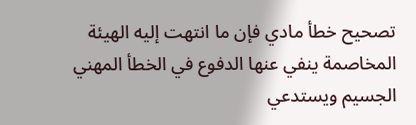تصحيح خطأ مادي فإن ما انتهت إليه الهيئة المخاصمة ينفي عنها الدفوع في الخطأ المهني الجسيم ويستدعي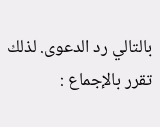بالتالي رد الدعوى. لذلك تقرر بالإجماع :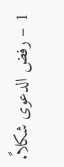1 – رفض الدعوى شكلاً.